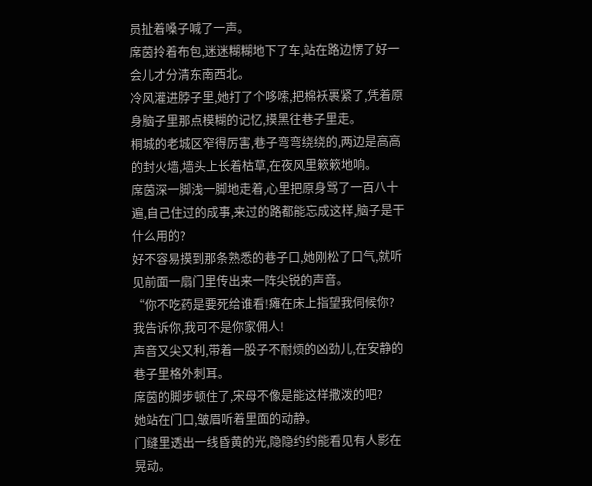员扯着嗓子喊了一声。
席茵拎着布包,迷迷糊糊地下了车,站在路边愣了好一会儿才分清东南西北。
冷风灌进脖子里,她打了个哆嗦,把棉袄裹紧了,凭着原身脑子里那点模糊的记忆,摸黑往巷子里走。
桐城的老城区窄得厉害,巷子弯弯绕绕的,两边是高高的封火墙,墙头上长着枯草,在夜风里簌簌地响。
席茵深一脚浅一脚地走着,心里把原身骂了一百八十遍,自己住过的成事,来过的路都能忘成这样,脑子是干什么用的?
好不容易摸到那条熟悉的巷子口,她刚松了口气,就听见前面一扇门里传出来一阵尖锐的声音。
“你不吃药是要死给谁看!瘫在床上指望我伺候你?我告诉你,我可不是你家佣人!
声音又尖又利,带着一股子不耐烦的凶劲儿,在安静的巷子里格外刺耳。
席茵的脚步顿住了,宋母不像是能这样撒泼的吧?
她站在门口,皱眉听着里面的动静。
门缝里透出一线昏黄的光,隐隐约约能看见有人影在晃动。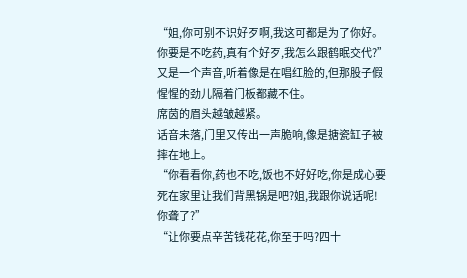“姐,你可别不识好歹啊,我这可都是为了你好。你要是不吃药,真有个好歹,我怎么跟鹤眠交代?”
又是一个声音,听着像是在唱红脸的,但那股子假惺惺的劲儿隔着门板都藏不住。
席茵的眉头越皱越紧。
话音未落,门里又传出一声脆响,像是搪瓷缸子被摔在地上。
“你看看你,药也不吃,饭也不好好吃,你是成心要死在家里让我们背黑锅是吧?姐,我跟你说话呢!你聋了?”
“让你要点辛苦钱花花,你至于吗?四十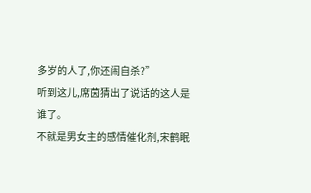多岁的人了,你还闹自杀?”
听到这儿,席茵猜出了说话的这人是谁了。
不就是男女主的感情催化剂,宋鹤眠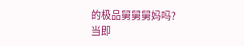的极品舅舅舅妈吗?
当即